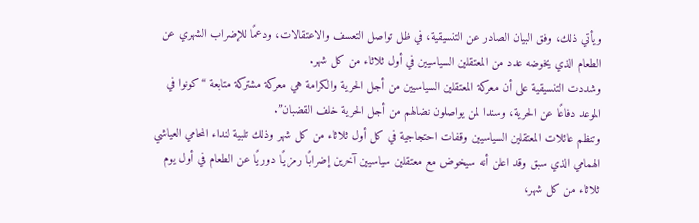ويأتي ذلك، وفق البيان الصادر عن التنسيقية، في ظل تواصل التعسف والاعتقالات، ودعمًا للإضراب الشهري عن الطعام الذي يخوضه عدد من المعتقلين السياسيين في أول ثلاثاء من كل شهر.
وشددت التنسيقية على أن معركة المعتقلين السياسيين من أجل الحرية والكرامة هي معركة مشتركة متابعة “كونوا في الموعد دفاعًا عن الحرية، وسندا لمن يواصلون نضالهم من أجل الحرية خلف القضبان”.
وتنظم عائلات المعتقلين السياسيين وقفات احتجاجية في كل أول ثلاثاء من كل شهر وذلك تلبية لنداء المحامي العياشي الهمامي الذي سبق وقد اعلن أنه سيخوض مع معتقلين سياسيين آخرين إضرابًا رمزيًا دوريًا عن الطعام في أول يوم ثلاثاء من كل شهر،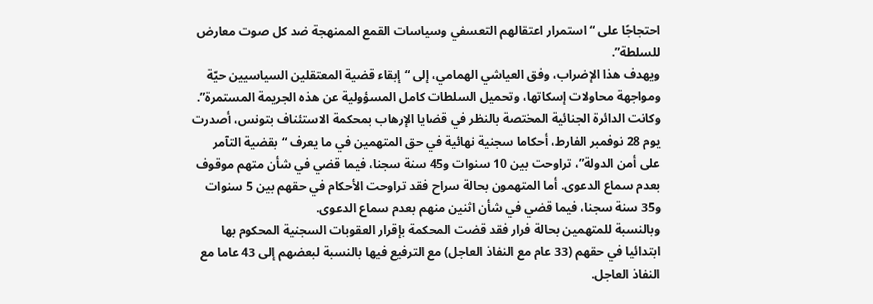احتجاجًا على “استمرار اعتقالهم التعسفي وسياسات القمع الممنهجة ضد كل صوت معارض للسلطة”.
ويهدف هذا الإضراب، وفق العياشي الهمامي، إلى “إبقاء قضية المعتقلين السياسيين حيّة ومواجهة محاولات إسكاتها، وتحميل السلطات كامل المسؤولية عن هذه الجريمة المستمرة”.
وكانت الدائرة الجنائية المختصة بالنظر في قضايا الإرهاب بمحكمة الاستئناف بتونس، أصدرت يوم 28 نوفمبر الفارط، أحكاما سجنية نهائية في حق المتهمين في ما يعرف “بقضية التآمر على أمن الدولة”، تراوحت بين 10 سنوات و45 سنة سجنا، فيما قضي في شأن متهم موقوف بعدم سماع الدعوى. أما المتهمون بحالة سراح فقد تراوحت الأحكام في حقهم بين 5 سنوات و35 سنة سجنا، فيما قضي في شأن اثنين منهم بعدم سماع الدعوى.
وبالنسبة للمتهمين بحالة فرار فقد قضت المحكمة بإقرار العقوبات السجنية المحكوم بها ابتدائيا في حقهم (33 عام مع النفاذ العاجل) مع الترفيع فيها بالنسبة لبعضهم إلى 43 عاما مع النفاذ العاجل.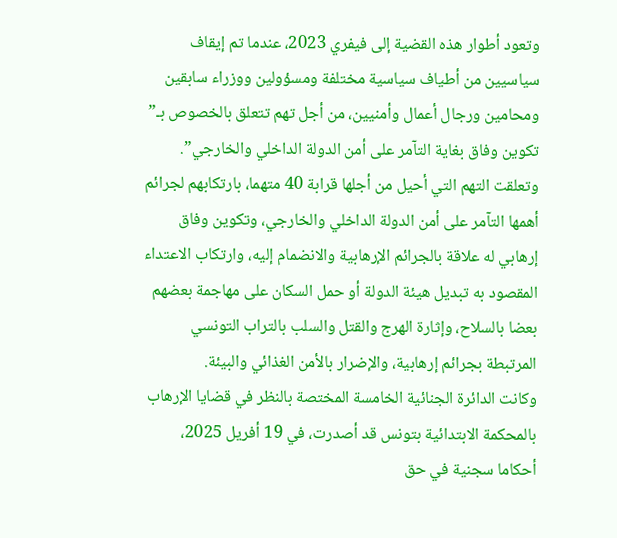وتعود أطوار هذه القضية إلى فيفري 2023، عندما تم إيقاف سياسيين من أطياف سياسية مختلفة ومسؤولين ووزراء سابقين ومحامين ورجال أعمال وأمنيين، من أجل تهم تتعلق بالخصوص بـ” تكوين وفاق بغاية التآمر على أمن الدولة الداخلي والخارجي”.
وتعلقت التهم التي أحيل من أجلها قرابة 40 متهما، بارتكابهم لجرائم أهمها التآمر على أمن الدولة الداخلي والخارجي، وتكوين وفاق إرهابي له علاقة بالجرائم الإرهابية والانضمام إليه، وارتكاب الاعتداء المقصود به تبديل هيئة الدولة أو حمل السكان على مهاجمة بعضهم بعضا بالسلاح، وإثارة الهرج والقتل والسلب بالتراب التونسي المرتبطة بجرائم إرهابية، والإضرار بالأمن الغذائي والبيئة.
وكانت الدائرة الجنائية الخامسة المختصة بالنظر في قضايا الإرهاب بالمحكمة الابتدائية بتونس قد أصدرت، في 19 أفريل 2025، أحكاما سجنية في حق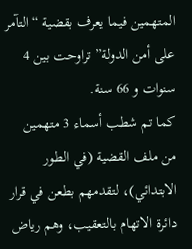المتهمين فيما يعرف بقضية “التآمر على أمن الدولة” تراوحت بين 4 سنوات و 66 سنة.
كما تم شطب أسماء 3 متهمين من ملف القضية (في الطور الابتدائي)، لتقدمهم بطعن في قرار دائرة الاتهام بالتعقيب، وهم رياض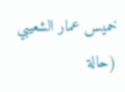خميس عمار الشعيبي (حالة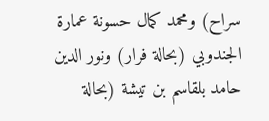سراح) ومحمد كمال حسونة عمارة الجندوبي (بحالة فرار) ونور الدين حامد بلقاسم بن تيشة (بحالة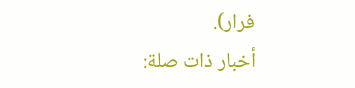فرار).
أخبار ذات صلة: